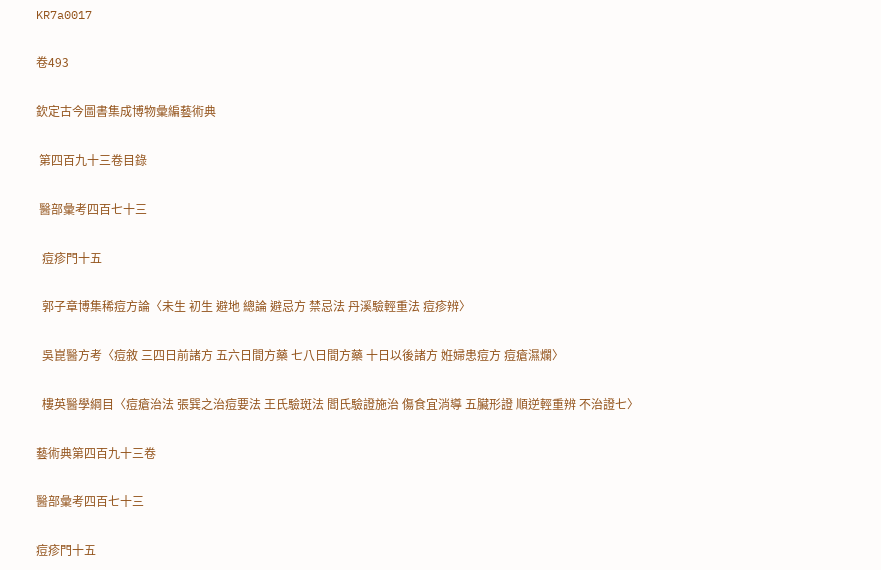KR7a0017

卷493

欽定古今圖書集成博物彙編藝術典

 第四百九十三卷目錄

 醫部彙考四百七十三

  痘疹門十五

  郭子章博集稀痘方論〈未生 初生 避地 總論 避忌方 禁忌法 丹溪驗輕重法 痘疹辨〉

  吳崑醫方考〈痘敘 三四日前諸方 五六日間方藥 七八日間方藥 十日以後諸方 姙婦患痘方 痘瘡濕爛〉

  樓英醫學綱目〈痘瘡治法 張巽之治痘要法 王氏驗斑法 閻氏驗證施治 傷食宜消導 五臟形證 順逆輕重辨 不治證七〉

藝術典第四百九十三卷

醫部彙考四百七十三

痘疹門十五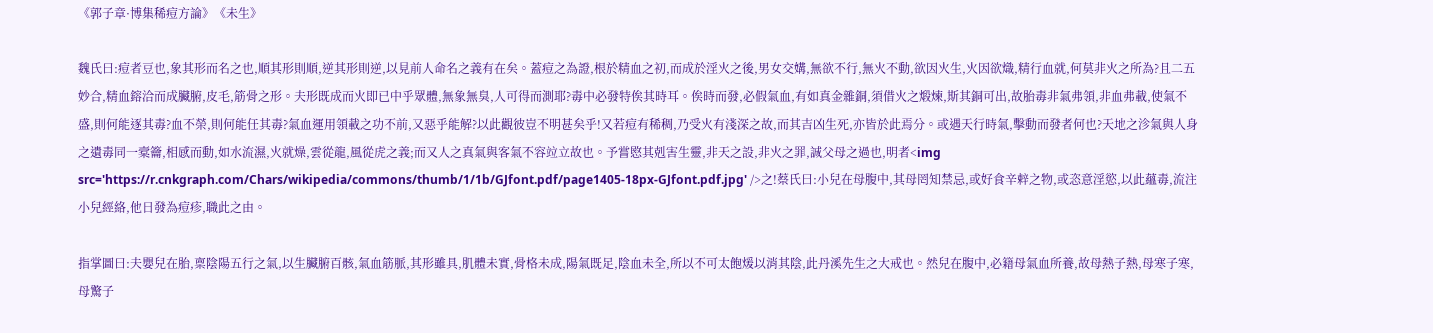《郭子章·博集稀痘方論》《未生》

魏氏曰:痘者豆也,象其形而名之也,順其形則順,逆其形則逆,以見前人命名之義有在矣。蓋痘之為證,根於精血之初,而成於淫火之後,男女交媾,無欲不行,無火不動,欲因火生,火因欲熾,精行血就,何莫非火之所為?且二五妙合,精血鎔洽而成臟腑,皮毛,筋骨之形。夫形既成而火即已中乎眾體,無象無臭,人可得而測耶?毒中必發特俟其時耳。俟時而發,必假氣血,有如真金雜銅,須借火之煅煉,斯其銅可出,故胎毒非氣弗領,非血弗載,使氣不盛,則何能逐其毒?血不榮,則何能任其毒?氣血運用領載之功不前,又惡乎能解?以此觀彼豈不明甚矣乎!又若痘有稀稠,乃受火有淺深之故,而其吉凶生死,亦皆於此焉分。或遇天行時氣,擊動而發者何也?天地之沴氣與人身之遺毒同一槖籥,相感而動,如水流濕,火就燥,雲從龍,風從虎之義;而又人之真氣與客氣不容竝立故也。予嘗愍其剋害生靈,非天之設,非火之罪,誠父母之過也,明者<img src='https://r.cnkgraph.com/Chars/wikipedia/commons/thumb/1/1b/GJfont.pdf/page1405-18px-GJfont.pdf.jpg' />之!蔡氏曰:小兒在母腹中,其母罔知禁忌,或好食辛辢之物,或恣意淫慾,以此蘊毒,流注小兒經絡,他日發為痘疹,職此之由。

指掌圖曰:夫嬰兒在胎,稟陰陽五行之氣,以生臟腑百骸,氣血筋脈,其形雖具,肌體未實,骨格未成,陽氣既足,陰血未全,所以不可太飽煖以消其陰,此丹溪先生之大戒也。然兒在腹中,必籍母氣血所養,故母熱子熱,母寒子寒,母驚子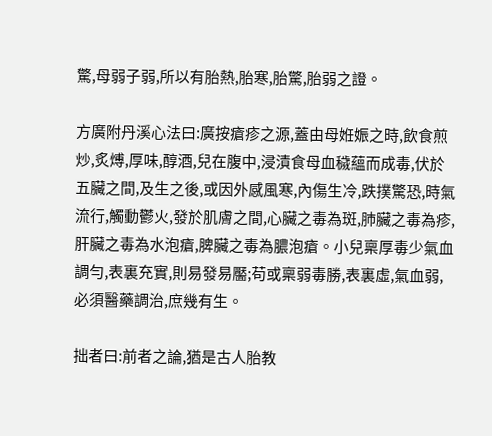驚,母弱子弱,所以有胎熱,胎寒,胎驚,胎弱之證。

方廣附丹溪心法曰:廣按瘡疹之源,蓋由母姙娠之時,飲食煎炒,炙煿,厚味,醇酒,兒在腹中,浸漬食母血穢蘊而成毒,伏於五臟之間,及生之後,或因外感風寒,內傷生冷,跌撲驚恐,時氣流行,觸動鬱火,發於肌膚之間,心臟之毒為斑,肺臟之毒為疹,肝臟之毒為水泡瘡,脾臟之毒為膿泡瘡。小兒稟厚毒少氣血調勻,表裏充實,則易發易靨;苟或稟弱毒勝,表裏虛,氣血弱,必須醫藥調治,庶幾有生。

拙者曰:前者之論,猶是古人胎教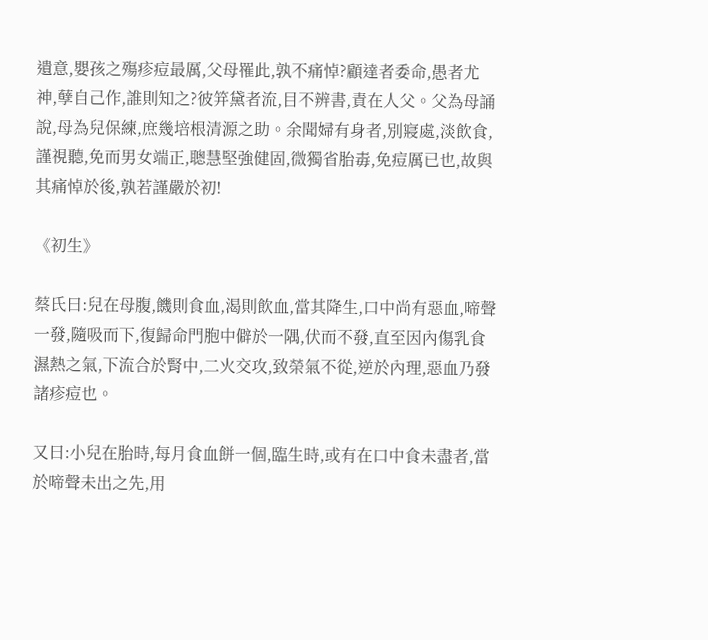遺意,嬰孩之殤疹痘最厲,父母罹此,孰不痛悼?顧達者委命,愚者尤神,孽自己作,誰則知之?彼笄黛者流,目不辨書,責在人父。父為母誦說,母為兒保練,庶幾培根清源之助。余聞婦有身者,別寢處,淡飲食,謹視聽,免而男女端正,聰慧堅強健固,微獨省胎毒,免痘厲已也,故與其痛悼於後,孰若謹嚴於初!

《初生》

蔡氏曰:兒在母腹,饑則食血,渴則飲血,當其降生,口中尚有惡血,啼聲一發,隨吸而下,復歸命門胞中僻於一隅,伏而不發,直至因內傷乳食濕熱之氣,下流合於腎中,二火交攻,致榮氣不從,逆於內理,惡血乃發諸疹痘也。

又曰:小兒在胎時,每月食血餅一個,臨生時,或有在口中食未盡者,當於啼聲未出之先,用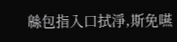緜包指入口拭淨,斯免嚥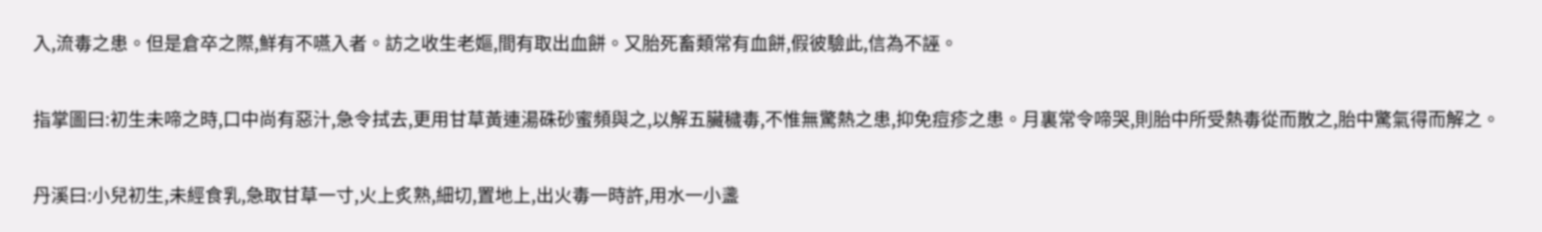入,流毒之患。但是倉卒之際,鮮有不嚥入者。訪之收生老嫗,間有取出血餅。又胎死畜類常有血餅,假彼驗此,信為不誣。

指掌圖曰:初生未啼之時,口中尚有惡汁,急令拭去,更用甘草黃連湯硃砂蜜頻與之,以解五臟穢毒,不惟無驚熱之患,抑免痘疹之患。月裏常令啼哭,則胎中所受熱毒從而散之,胎中驚氣得而解之。

丹溪曰:小兒初生,未經食乳,急取甘草一寸,火上炙熟,細切,置地上,出火毒一時許,用水一小盞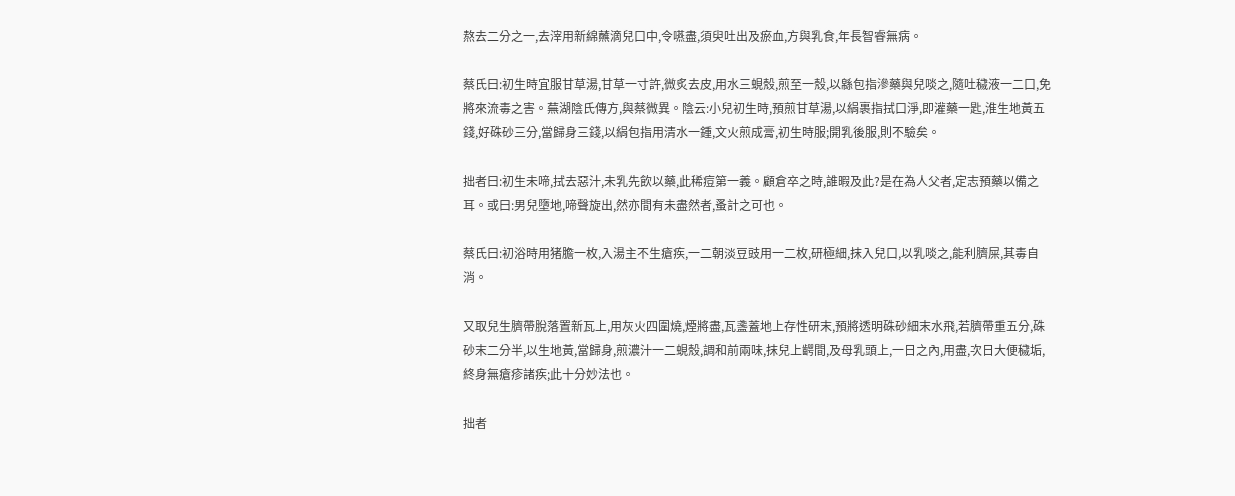熬去二分之一,去滓用新綿蘸滴兒口中,令嚥盡,須臾吐出及瘀血,方與乳食,年長智睿無病。

蔡氏曰:初生時宜服甘草湯,甘草一寸許,微炙去皮,用水三蜆殼,煎至一殼,以緜包指滲藥與兒啖之,隨吐穢液一二口,免將來流毒之害。蕪湖陰氏傳方,與蔡微異。陰云:小兒初生時,預煎甘草湯,以絹裹指拭口淨,即灌藥一匙,淮生地黃五錢,好硃砂三分,當歸身三錢,以絹包指用清水一鍾,文火煎成膏,初生時服;開乳後服,則不驗矣。

拙者曰:初生未啼,拭去惡汁,未乳先飲以藥,此稀痘第一義。顧倉卒之時,誰暇及此?是在為人父者,定志預藥以備之耳。或曰:男兒墮地,啼聲旋出,然亦間有未盡然者,蚤計之可也。

蔡氏曰:初浴時用猪膽一枚,入湯主不生瘡疾,一二朝淡豆豉用一二枚,研極細,抹入兒口,以乳啖之,能利臍屎,其毒自消。

又取兒生臍帶脫落置新瓦上,用灰火四圍燒,煙將盡,瓦盞蓋地上存性研末,預將透明硃砂細末水飛,若臍帶重五分,硃砂末二分半,以生地黃,當歸身,煎濃汁一二蜆殼,調和前兩味,抹兒上齶間,及母乳頭上,一日之內,用盡,次日大便穢垢,終身無瘡疹諸疾;此十分妙法也。

拙者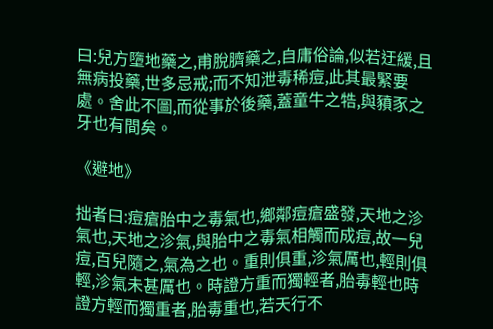曰:兒方墮地藥之,甫脫臍藥之,自庸俗論,似若迂緩,且無病投藥,世多忌戒;而不知泄毒稀痘,此其最緊要處。舍此不圖,而從事於後藥,蓋童牛之牿,與豶豕之牙也有間矣。

《避地》

拙者曰:痘瘡胎中之毒氣也,鄉鄰痘瘡盛發,天地之沴氣也,天地之沴氣,與胎中之毒氣相觸而成痘,故一兒痘,百兒隨之,氣為之也。重則俱重,沴氣厲也,輕則俱輕,沴氣未甚厲也。時證方重而獨輕者,胎毒輕也時證方輕而獨重者,胎毒重也,若天行不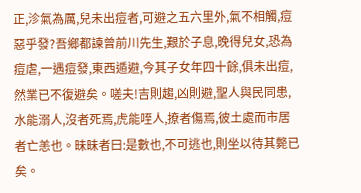正,沴氣為厲,兒未出痘者,可避之五六里外,氣不相觸,痘惡乎發?吾鄉都諫曾前川先生,艱於子息,晚得兒女,恐為痘虐,一遇痘發,東西遁避,今其子女年四十餘,俱未出痘,然業已不復避矣。嗟夫!吉則趨,凶則避,聖人與民同患,水能溺人,沒者死焉,虎能咥人,撩者傷焉,彼土處而市居者亡恙也。昧昧者曰:是數也,不可逃也,則坐以待其斃已矣。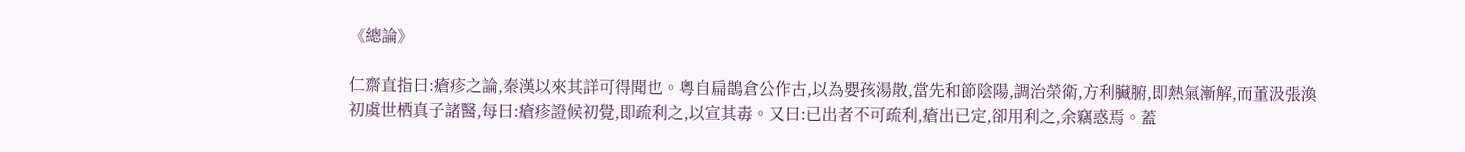《總論》

仁齋直指曰:瘡疹之論,秦漢以來其詳可得聞也。粵自扁鵲倉公作古,以為嬰孩湯散,當先和節陰陽,調治榮衛,方利臟腑,即熱氣漸解,而董汲張渙初虞世栖真子諸醫,每曰:瘡疹證候初覺,即疏利之,以宣其毒。又曰:已出者不可疏利,瘡出已定,卻用利之,余竊惑焉。蓋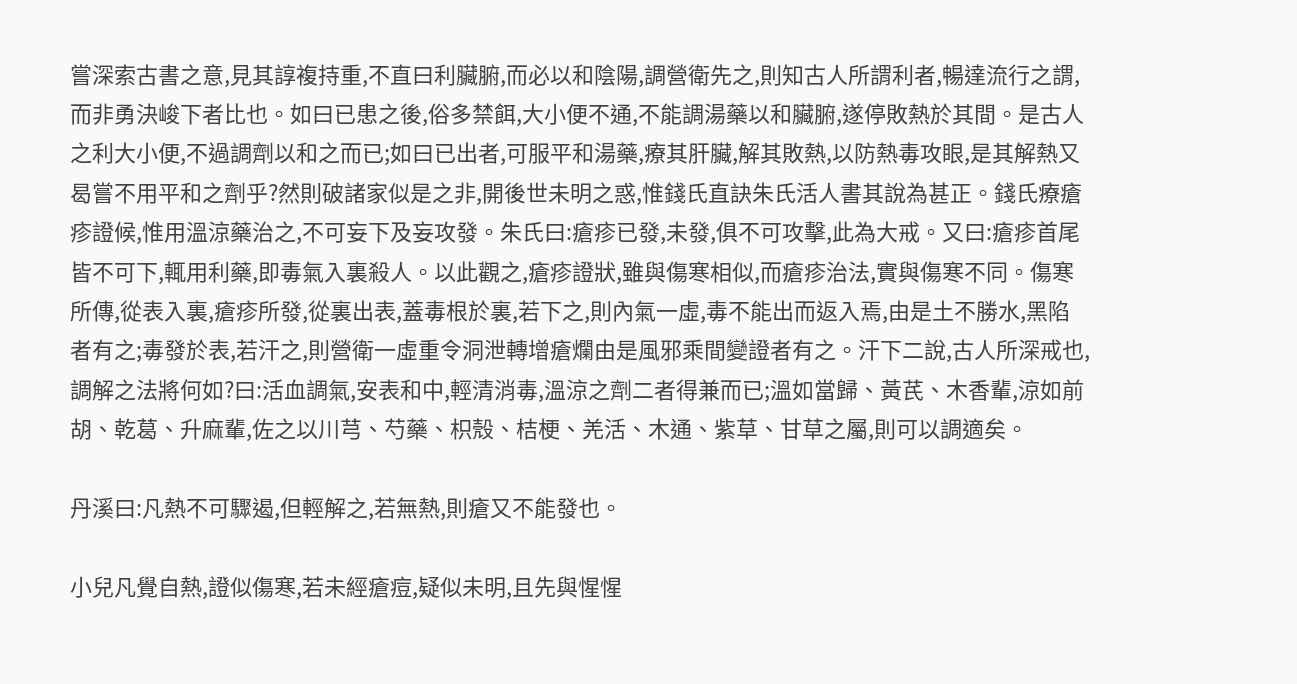嘗深索古書之意,見其諄複持重,不直曰利臟腑,而必以和陰陽,調營衛先之,則知古人所謂利者,暢達流行之謂,而非勇決峻下者比也。如曰已患之後,俗多禁餌,大小便不通,不能調湯藥以和臟腑,遂停敗熱於其間。是古人之利大小便,不過調劑以和之而已;如曰已出者,可服平和湯藥,療其肝臟,解其敗熱,以防熱毒攻眼,是其解熱又曷嘗不用平和之劑乎?然則破諸家似是之非,開後世未明之惑,惟錢氏直訣朱氏活人書其說為甚正。錢氏療瘡疹證候,惟用溫涼藥治之,不可妄下及妄攻發。朱氏曰:瘡疹已發,未發,俱不可攻擊,此為大戒。又曰:瘡疹首尾皆不可下,輒用利藥,即毒氣入裏殺人。以此觀之,瘡疹證狀,雖與傷寒相似,而瘡疹治法,實與傷寒不同。傷寒所傳,從表入裏,瘡疹所發,從裏出表,蓋毒根於裏,若下之,則內氣一虛,毒不能出而返入焉,由是土不勝水,黑陷者有之;毒發於表,若汗之,則營衛一虛重令洞泄轉增瘡爛由是風邪乘間變證者有之。汗下二說,古人所深戒也,調解之法將何如?曰:活血調氣,安表和中,輕清消毒,溫涼之劑二者得兼而已;溫如當歸、黃芪、木香輩,涼如前胡、乾葛、升麻輩,佐之以川芎、芍藥、枳殼、桔梗、羌活、木通、紫草、甘草之屬,則可以調適矣。

丹溪曰:凡熱不可驟遏,但輕解之,若無熱,則瘡又不能發也。

小兒凡覺自熱,證似傷寒,若未經瘡痘,疑似未明,且先與惺惺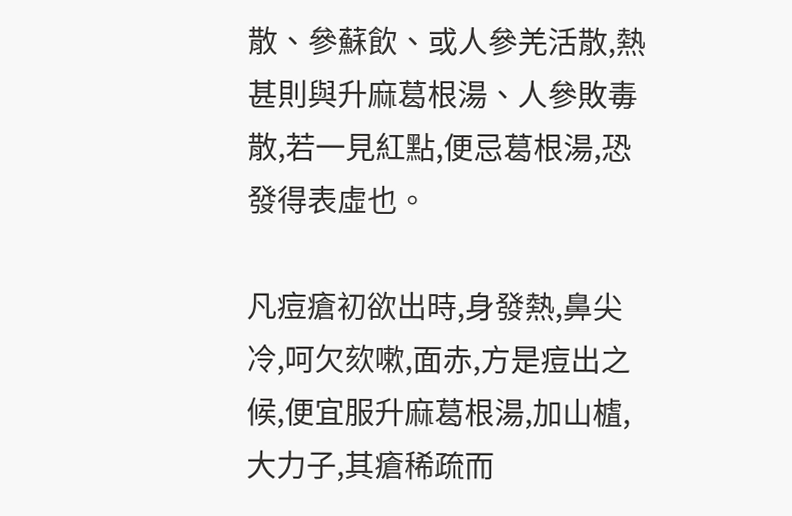散、參蘇飲、或人參羌活散,熱甚則與升麻葛根湯、人參敗毒散,若一見紅點,便忌葛根湯,恐發得表虛也。

凡痘瘡初欲出時,身發熱,鼻尖冷,呵欠欬嗽,面赤,方是痘出之候,便宜服升麻葛根湯,加山樝,大力子,其瘡稀疏而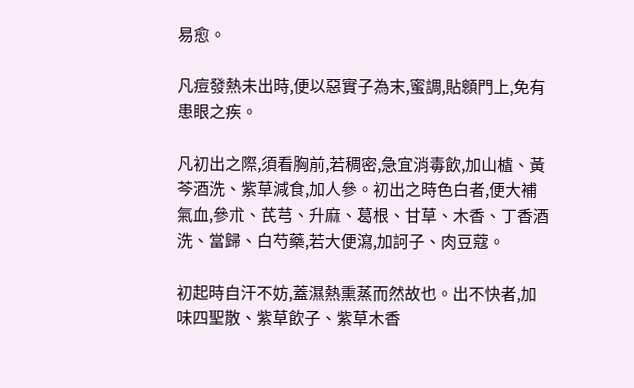易愈。

凡痘發熱未出時,便以惡實子為末,蜜調,貼顖門上,免有患眼之疾。

凡初出之際,須看胸前,若稠密,急宜消毒飲,加山樝、黃芩酒洗、紫草減食,加人參。初出之時色白者,便大補氣血,參朮、芪芎、升麻、葛根、甘草、木香、丁香酒洗、當歸、白芍藥,若大便瀉,加訶子、肉豆蔻。

初起時自汗不妨,蓋濕熱熏蒸而然故也。出不快者,加味四聖散、紫草飲子、紫草木香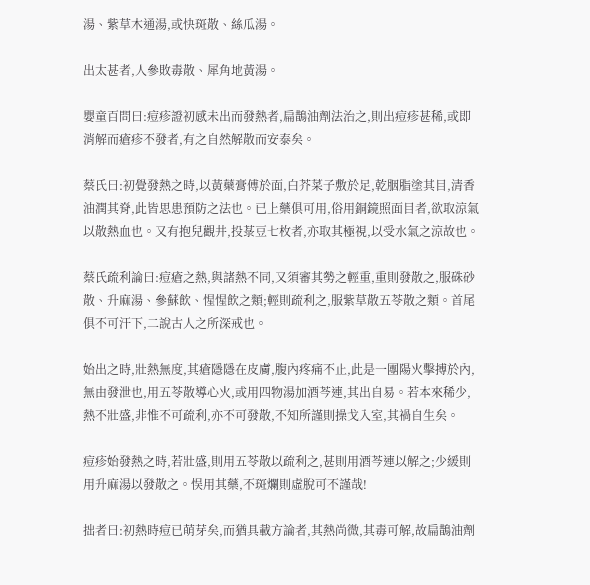湯、紫草木通湯,或快斑散、絲瓜湯。

出太甚者,人參敗毒散、犀角地黃湯。

嬰童百問曰:痘疹證初感未出而發熱者,扁鵲油劑法治之,則出痘疹甚稀,或即消解而瘡疹不發者,有之自然解散而安泰矣。

蔡氏曰:初覺發熱之時,以黃蘗膏傅於面,白芥菜子敷於足,乾胭脂塗其目,清香油潤其脊,此皆思患預防之法也。已上藥俱可用,俗用銅鏡照面目者,欲取涼氣以散熱血也。又有抱兒觀井,投菉豆七枚者,亦取其極視,以受水氣之涼故也。

蔡氏疏利論曰:痘瘡之熱,與諸熱不同,又須審其勢之輕重,重則發散之,服硃砂散、升麻湯、參蘇飲、惺惺飲之類;輕則疏利之,服紫草散五苓散之類。首尾俱不可汗下,二說古人之所深戒也。

始出之時,壯熱無度,其瘡隱隱在皮膚,腹內疼痛不止,此是一團陽火擊搏於內,無由發泄也,用五苓散導心火,或用四物湯加酒芩連,其出自易。若本來稀少,熱不壯盛,非惟不可疏利,亦不可發散,不知所謹則操戈入室,其禍自生矣。

痘疹始發熱之時,若壯盛,則用五苓散以疏利之,甚則用酒芩連以解之;少緩則用升麻湯以發散之。悮用其藥,不斑爛則虛脫可不謹哉!

拙者曰:初熱時痘已萌芽矣,而猶具載方論者,其熱尚微,其毒可解,故扁鵲油劑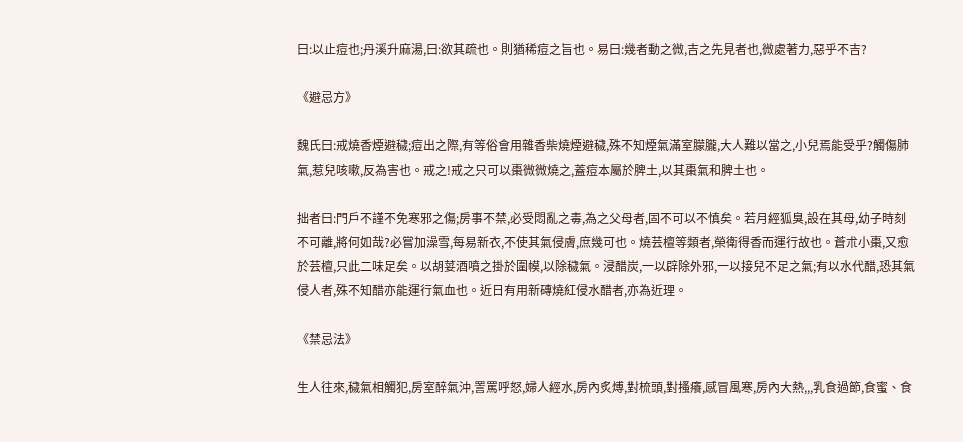曰:以止痘也;丹溪升麻湯,曰:欲其疏也。則猶稀痘之旨也。易曰:幾者動之微,吉之先見者也,微處著力,惡乎不吉?

《避忌方》

魏氏曰:戒燒香煙避穢;痘出之際,有等俗會用雜香柴燒煙避穢,殊不知煙氣滿室朦朧,大人難以當之,小兒焉能受乎?觸傷肺氣,惹兒咳嗽,反為害也。戒之!戒之只可以棗微微燒之,蓋痘本屬於脾土,以其棗氣和脾土也。

拙者曰:門戶不謹不免寒邪之傷;房事不禁,必受悶亂之毒,為之父母者,固不可以不慎矣。若月經狐臭,設在其母,幼子時刻不可離,將何如哉?必嘗加澡雪,每易新衣,不使其氣侵膚,庶幾可也。燒芸檀等類者,榮衛得香而運行故也。蒼朮小棗,又愈於芸檀,只此二味足矣。以胡荽酒噴之掛於圍幙,以除穢氣。浸醋炭,一以辟除外邪,一以接兒不足之氣;有以水代醋,恐其氣侵人者,殊不知醋亦能運行氣血也。近日有用新磚燒紅侵水醋者,亦為近理。

《禁忌法》

生人往來,穢氣相觸犯,房室醉氣沖,詈罵呼怒,婦人經水,房內炙煿,對梳頭,對搔癢,感冒風寒,房內大熱,,,乳食過節,食蜜、食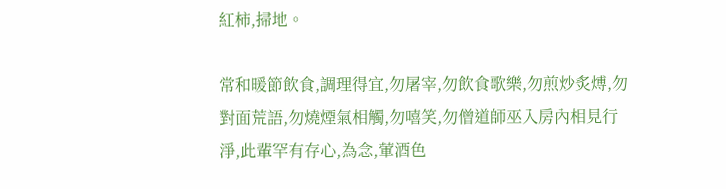紅柿,掃地。

常和暖節飲食,調理得宜,勿屠宰,勿飲食歌樂,勿煎炒炙煿,勿對面荒語,勿燒煙氣相觸,勿嘻笑,勿僧道師巫入房內相見行淨,此輩罕有存心,為念,葷酒色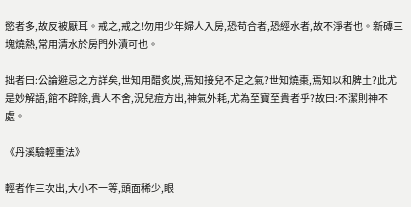慾者多,故反被厭耳。戒之,戒之!勿用少年婦人入房,恐苟合者,恐經水者,故不淨者也。新磚三塊燒熱,常用清水於房門外漬可也。

拙者曰:公論避忌之方詳矣,世知用醋炙炭,焉知接兒不足之氣?世知燒棗,焉知以和脾土?此尤是妙解語,館不辟除,貴人不舍,況兒痘方出,神氣外耗,尤為至寶至貴者乎?故曰:不潔則神不處。

《丹溪驗輕重法》

輕者作三次出,大小不一等,頭面稀少,眼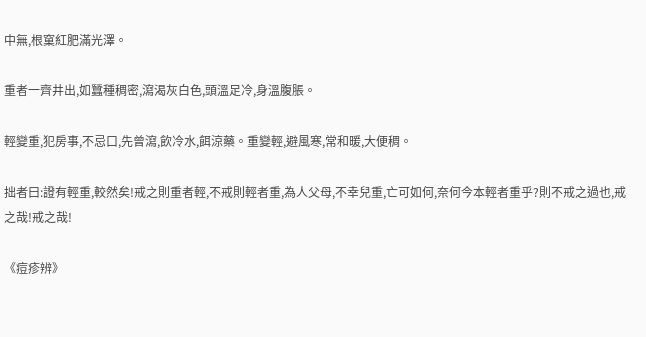中無,根窠紅肥滿光澤。

重者一齊井出,如蠶種稠密,瀉渴灰白色,頭溫足冷,身溫腹脹。

輕變重,犯房事,不忌口,先曾瀉,飲冷水,餌涼藥。重變輕,避風寒,常和暖,大便稠。

拙者曰:證有輕重,較然矣!戒之則重者輕,不戒則輕者重,為人父母,不幸兒重,亡可如何,奈何今本輕者重乎?則不戒之過也,戒之哉!戒之哉!

《痘疹辨》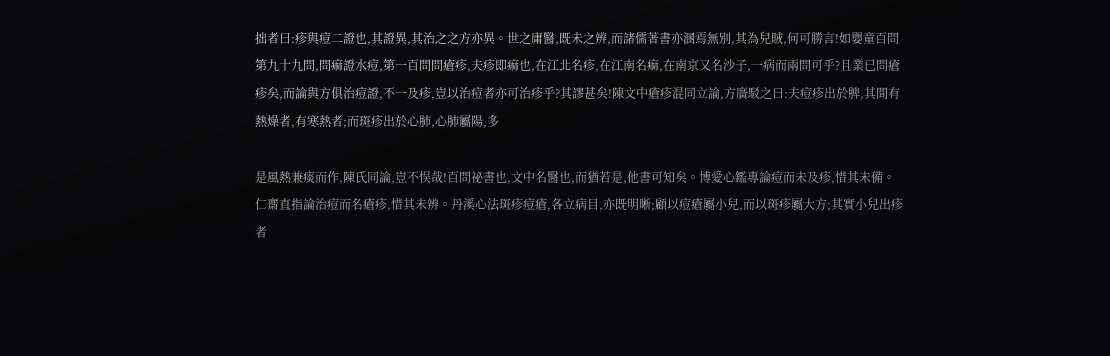拙者曰:疹與痘二證也,其證異,其治之之方亦異。世之庸醫,既未之辨,而諸儒著書亦溷焉無別,其為兒賊,何可勝言!如嬰童百問第九十九問,問痲證水痘,第一百問問瘡疹,夫疹即痲也,在江北名疹,在江南名痲,在南京又名沙子,一病而兩問可乎?且業已問瘡疹矣,而論與方俱治痘證,不一及疹,豈以治痘者亦可治疹乎?其謬甚矣!陳文中瘡疹混同立論,方廣駁之曰:夫痘疹出於脾,其間有熱燥者,有寒熱者;而斑疹出於心肺,心肺屬陽,多

是風熱兼痰而作,陳氏同論,豈不悮哉!百問祕書也,文中名醫也,而猶若是,他書可知矣。博愛心鑑專論痘而未及疹,惜其未備。仁齋直指論治痘而名瘡疹,惜其未辨。丹溪心法斑疹痘瘡,各立病目,亦既明晰;顧以痘瘡屬小兒,而以斑疹屬大方;其實小兒出疹者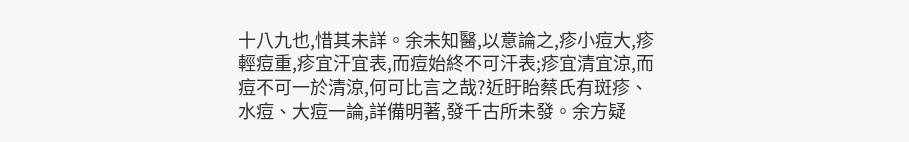十八九也,惜其未詳。余未知醫,以意論之,疹小痘大,疹輕痘重,疹宜汗宜表,而痘始終不可汗表;疹宜清宜涼,而痘不可一於清涼,何可比言之哉?近盱眙蔡氏有斑疹、水痘、大痘一論,詳備明著,發千古所未發。余方疑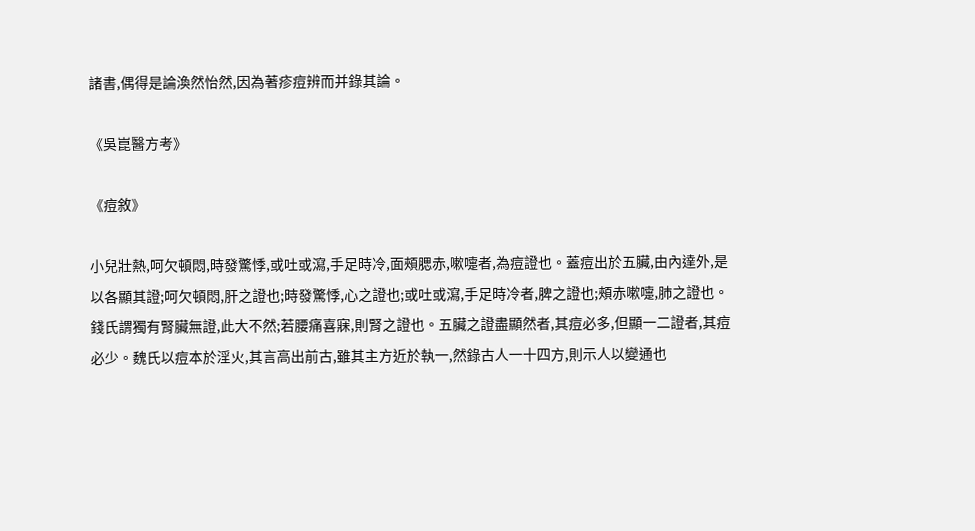諸書,偶得是論渙然怡然,因為著疹痘辨而并錄其論。

《吳崑醫方考》

《痘敘》

小兒壯熱,呵欠頓悶,時發驚悸,或吐或瀉,手足時冷,面頰腮赤,嗽嚏者,為痘證也。蓋痘出於五臟,由內達外,是以各顯其證;呵欠頓悶,肝之證也;時發驚悸,心之證也;或吐或瀉,手足時冷者,脾之證也;頰赤嗽嚏,肺之證也。錢氏謂獨有腎臟無證,此大不然;若腰痛喜寐,則腎之證也。五臟之證盡顯然者,其痘必多,但顯一二證者,其痘必少。魏氏以痘本於淫火,其言高出前古,雖其主方近於執一,然錄古人一十四方,則示人以變通也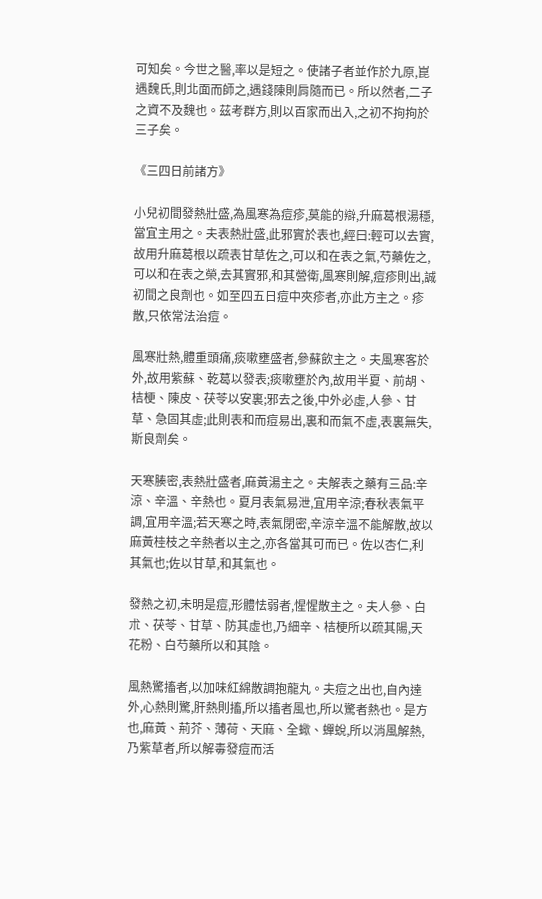可知矣。今世之醫,率以是短之。使諸子者並作於九原,崑遇魏氏,則北面而師之,遇錢陳則肩隨而已。所以然者,二子之資不及魏也。茲考群方,則以百家而出入,之初不拘拘於三子矣。

《三四日前諸方》

小兒初間發熱壯盛,為風寒為痘疹,莫能的辯,升麻葛根湯穩,當宜主用之。夫表熱壯盛,此邪實於表也,經曰:輕可以去實,故用升麻葛根以疏表甘草佐之,可以和在表之氣,芍藥佐之,可以和在表之榮,去其實邪,和其營衛,風寒則解,痘疹則出,誠初間之良劑也。如至四五日痘中夾疹者,亦此方主之。疹散,只依常法治痘。

風寒壯熱,體重頭痛,痰嗽壅盛者,參蘇飲主之。夫風寒客於外,故用紫蘇、乾葛以發表;痰嗽壅於內,故用半夏、前胡、桔梗、陳皮、茯苓以安裏;邪去之後,中外必虛,人參、甘草、急固其虛;此則表和而痘易出,裏和而氣不虛,表裏無失,斯良劑矣。

天寒腠密,表熱壯盛者,麻黃湯主之。夫解表之藥有三品:辛涼、辛溫、辛熱也。夏月表氣易泄,宜用辛涼;春秋表氣平調,宜用辛溫;若天寒之時,表氣閉密,辛涼辛溫不能解散,故以麻黃桂枝之辛熱者以主之,亦各當其可而已。佐以杏仁,利其氣也;佐以甘草,和其氣也。

發熱之初,未明是痘,形體怯弱者,惺惺散主之。夫人參、白朮、茯苓、甘草、防其虛也,乃細辛、桔梗所以疏其陽,天花粉、白芍藥所以和其陰。

風熱驚搐者,以加味紅綿散調抱龍丸。夫痘之出也,自內達外,心熱則驚,肝熱則搐,所以搐者風也,所以驚者熱也。是方也,麻黃、荊芥、薄荷、天麻、全蠍、蟬蛻,所以消風解熱,乃紫草者,所以解毒發痘而活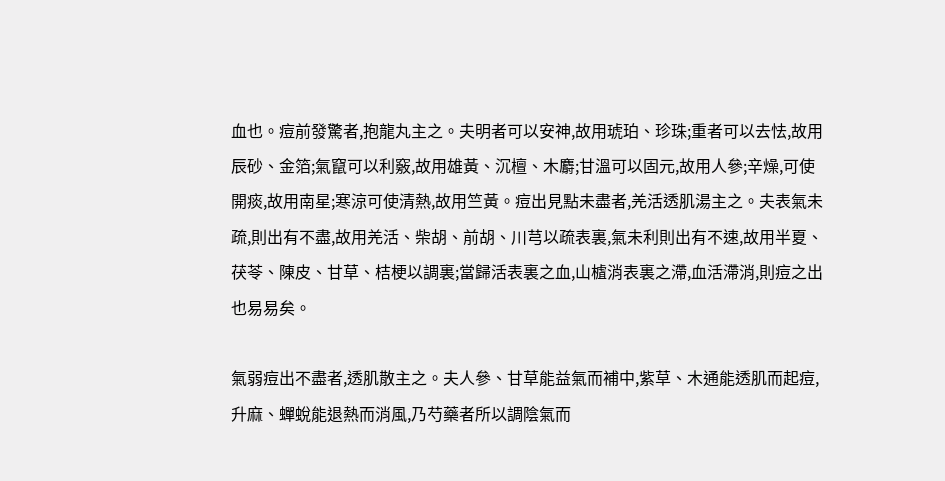血也。痘前發驚者,抱龍丸主之。夫明者可以安神,故用琥珀、珍珠;重者可以去怯,故用辰砂、金箔;氣竄可以利竅,故用雄黃、沉檀、木麝;甘溫可以固元,故用人參;辛燥,可使開痰,故用南星;寒涼可使清熱,故用竺黃。痘出見點未盡者,羌活透肌湯主之。夫表氣未疏,則出有不盡,故用羌活、柴胡、前胡、川芎以疏表裏,氣未利則出有不速,故用半夏、茯苓、陳皮、甘草、桔梗以調裏;當歸活表裏之血,山樝消表裏之滯,血活滯消,則痘之出也易易矣。

氣弱痘出不盡者,透肌散主之。夫人參、甘草能益氣而補中,紫草、木通能透肌而起痘,升麻、蟬蛻能退熱而消風,乃芍藥者所以調陰氣而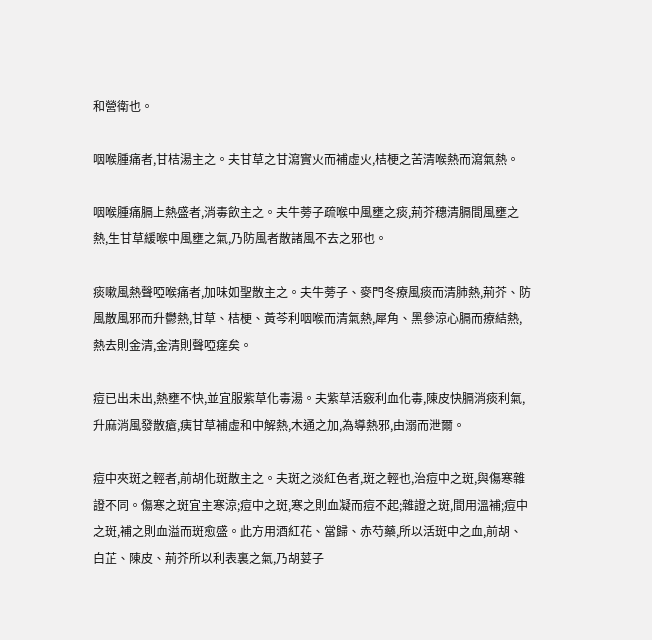和營衛也。

咽喉腫痛者,甘桔湯主之。夫甘草之甘瀉實火而補虛火,桔梗之苦清喉熱而瀉氣熱。

咽喉腫痛膈上熱盛者,消毒飲主之。夫牛蒡子疏喉中風壅之痰,荊芥穗清膈間風壅之熱,生甘草緩喉中風壅之氣,乃防風者散諸風不去之邪也。

痰嗽風熱聲啞喉痛者,加味如聖散主之。夫牛蒡子、麥門冬療風痰而清肺熱,荊芥、防風散風邪而升鬱熱,甘草、桔梗、黃芩利咽喉而清氣熱,犀角、黑參涼心膈而療結熱,熱去則金清,金清則聲啞瘥矣。

痘已出未出,熱壅不快,並宜服紫草化毒湯。夫紫草活竅利血化毒,陳皮快膈消痰利氣,升麻消風發散瘡,痍甘草補虛和中解熱,木通之加,為導熱邪,由溺而泄爾。

痘中夾斑之輕者,前胡化斑散主之。夫斑之淡紅色者,斑之輕也,治痘中之斑,與傷寒雜證不同。傷寒之斑宜主寒涼;痘中之斑,寒之則血凝而痘不起;雜證之斑,間用溫補;痘中之斑,補之則血溢而斑愈盛。此方用酒紅花、當歸、赤芍藥,所以活斑中之血,前胡、白芷、陳皮、荊芥所以利表裏之氣,乃胡荽子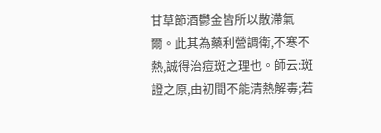甘草節酒鬱金皆所以散滯氣爾。此其為藥利營調衛,不寒不熱,誠得治痘斑之理也。師云:斑證之原,由初間不能清熱解毒;若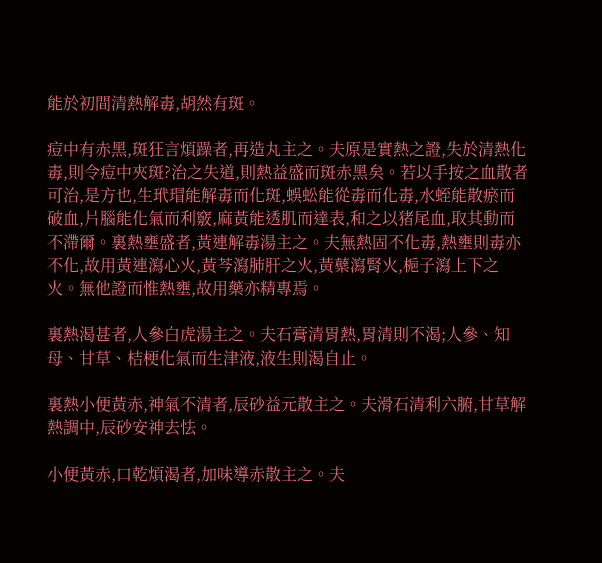能於初間清熱解毒,胡然有斑。

痘中有赤黑,斑狂言煩躁者,再造丸主之。夫原是實熱之證,失於清熱化毒,則令痘中夾斑?治之失道,則熱益盛而斑赤黑矣。若以手按之血散者可治,是方也,生玳瑁能解毒而化斑,蜈蚣能從毒而化毒,水蛭能散瘀而破血,片腦能化氣而利竅,麻黃能透肌而達表,和之以猪尾血,取其動而不滯爾。裏熱壅盛者,黃連解毒湯主之。夫無熱固不化毒,熱壅則毒亦不化,故用黃連瀉心火,黃芩瀉肺肝之火,黃蘗瀉腎火,梔子瀉上下之火。無他證而惟熱壅,故用藥亦精專焉。

裏熱渴甚者,人參白虎湯主之。夫石膏清胃熱,胃清則不渴;人參、知母、甘草、桔梗化氣而生津液,液生則渴自止。

裏熱小便黃赤,神氣不清者,辰砂益元散主之。夫滑石清利六腑,甘草解熱調中,辰砂安神去怯。

小便黃赤,口乾煩渴者,加味導赤散主之。夫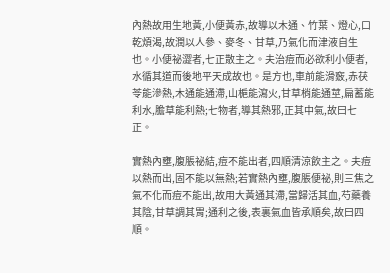內熱故用生地黃,小便黃赤,故導以木通、竹葉、燈心,口乾煩渴,故潤以人參、麥冬、甘草,乃氣化而津液自生也。小便祕澀者,七正散主之。夫治痘而必欲利小便者,水循其道而後地平天成故也。是方也,車前能滑竅,赤茯苓能滲熱,木通能通滯,山梔能瀉火,甘草梢能通莖,扁蓄能利水,膽草能利熱;七物者,導其熱邪,正其中氣,故曰七正。

實熱內壅,腹脹祕結,痘不能出者,四順清涼飲主之。夫痘以熱而出,固不能以無熱;若實熱內壅,腹脹便祕,則三焦之氣不化而痘不能出,故用大黃通其滯,當歸活其血,芍藥養其陰,甘草調其胃;通利之後,表裏氣血皆承順矣,故曰四順。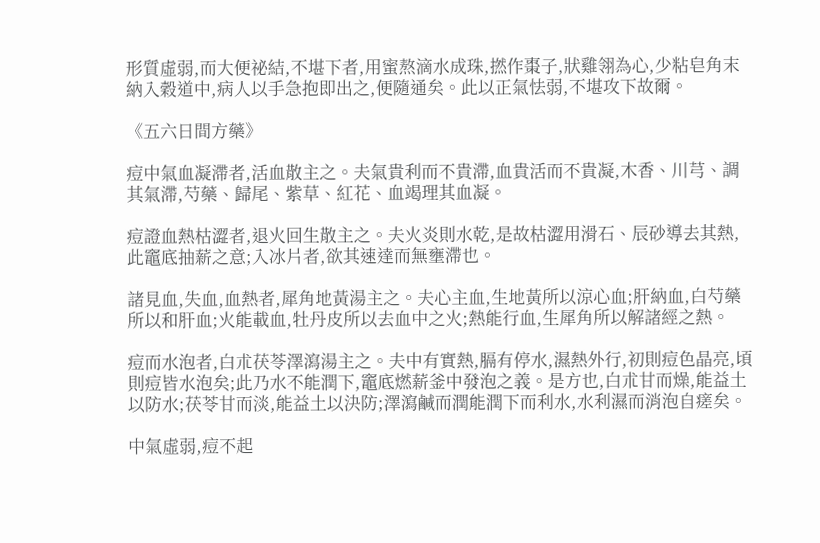形質虛弱,而大便祕結,不堪下者,用蜜熬滴水成珠,撚作棗子,狀雞翎為心,少粘皂角末納入穀道中,病人以手急抱即出之,便隨通矣。此以正氣怯弱,不堪攻下故爾。

《五六日間方藥》

痘中氣血凝滯者,活血散主之。夫氣貴利而不貴滯,血貴活而不貴凝,木香、川芎、調其氣滯,芍藥、歸尾、紫草、紅花、血竭理其血凝。

痘證血熱枯澀者,退火回生散主之。夫火炎則水乾,是故枯澀用滑石、辰砂導去其熱,此竈底抽薪之意;入冰片者,欲其速達而無壅滯也。

諸見血,失血,血熱者,犀角地黃湯主之。夫心主血,生地黃所以涼心血;肝納血,白芍藥所以和肝血;火能載血,牡丹皮所以去血中之火;熱能行血,生犀角所以解諸經之熱。

痘而水泡者,白朮茯苓澤瀉湯主之。夫中有實熱,膈有停水,濕熱外行,初則痘色晶亮,頃則痘皆水泡矣;此乃水不能潤下,竈底燃薪釜中發泡之義。是方也,白朮甘而燥,能益土以防水;茯苓甘而淡,能益土以決防;澤瀉鹹而潤能潤下而利水,水利濕而消泡自瘥矣。

中氣虛弱,痘不起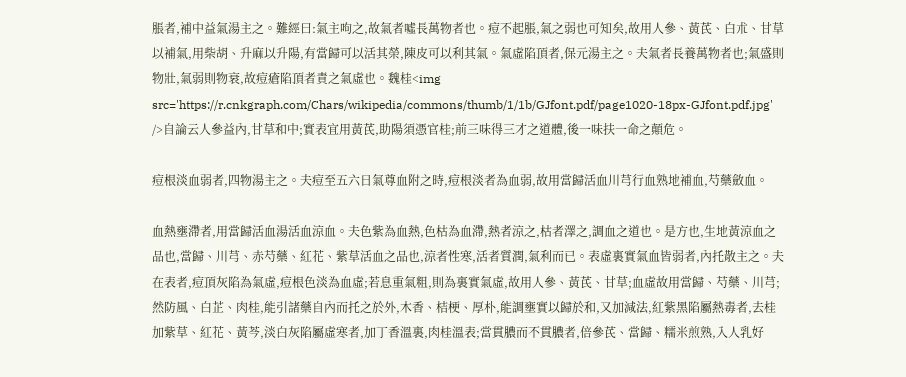脹者,補中益氣湯主之。難經曰:氣主呴之,故氣者噓長萬物者也。痘不起脹,氣之弱也可知矣,故用人參、黃芪、白朮、甘草以補氣,用柴胡、升麻以升陽,有當歸可以活其榮,陳皮可以利其氣。氣虛陷頂者,保元湯主之。夫氣者長養萬物者也;氣盛則物壯,氣弱則物衰,故痘瘡陷頂者責之氣虛也。魏桂<img src='https://r.cnkgraph.com/Chars/wikipedia/commons/thumb/1/1b/GJfont.pdf/page1020-18px-GJfont.pdf.jpg' />自論云人參益內,甘草和中;實表宜用黃芪,助陽須憑官桂;前三味得三才之道體,後一味扶一命之顛危。

痘根淡血弱者,四物湯主之。夫痘至五六日氣尊血附之時,痘根淡者為血弱,故用當歸活血川芎行血熟地補血,芍藥斂血。

血熱壅滯者,用當歸活血湯活血涼血。夫色紫為血熱,色枯為血滯,熱者涼之,枯者澤之,調血之道也。是方也,生地黃涼血之品也,當歸、川芎、赤芍藥、紅花、紫草活血之品也,涼者性寒,活者質潤,氣利而已。表虛裏實氣血皆弱者,內托散主之。夫在表者,痘頂灰陷為氣虛,痘根色淡為血虛;若息重氣粗,則為裏實氣虛,故用人參、黃芪、甘草;血虛故用當歸、芍藥、川芎;然防風、白芷、肉桂,能引諸藥自內而托之於外,木香、桔梗、厚朴,能調壅實以歸於和,又加減法,紅紫黑陷屬熱毒者,去桂加紫草、紅花、黃芩,淡白灰陷屬虛寒者,加丁香溫裏,肉桂溫表;當貫膿而不貫膿者,倍參芪、當歸、糯米煎熟,入人乳好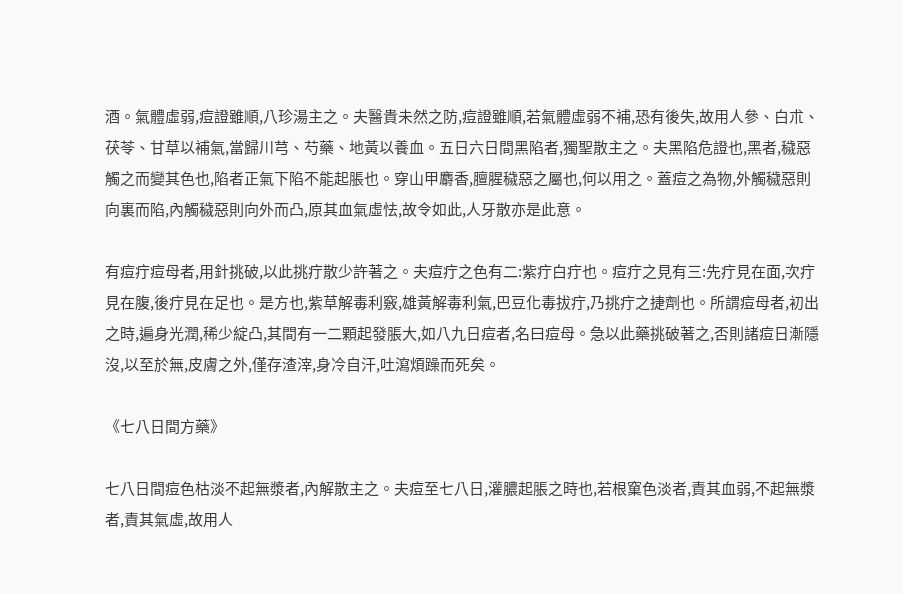酒。氣體虛弱,痘證雖順,八珍湯主之。夫醫貴未然之防,痘證雖順,若氣體虛弱不補,恐有後失,故用人參、白朮、茯苓、甘草以補氣,當歸川芎、芍藥、地黃以養血。五日六日間黑陷者,獨聖散主之。夫黑陷危證也,黑者,穢惡觸之而變其色也,陷者正氣下陷不能起脹也。穿山甲麝香,膻腥穢惡之屬也,何以用之。蓋痘之為物,外觸穢惡則向裏而陷,內觸穢惡則向外而凸,原其血氣虛怯,故令如此,人牙散亦是此意。

有痘疔痘母者,用針挑破,以此挑疔散少許著之。夫痘疔之色有二:紫疔白疔也。痘疔之見有三:先疔見在面,次疔見在腹,後疔見在足也。是方也,紫草解毒利竅,雄黃解毒利氣,巴豆化毒拔疔,乃挑疔之捷劑也。所謂痘母者,初出之時,遍身光潤,稀少綻凸,其間有一二顆起發脹大,如八九日痘者,名曰痘母。急以此藥挑破著之,否則諸痘日漸隱沒,以至於無,皮膚之外,僅存渣滓,身冷自汗,吐瀉煩躁而死矣。

《七八日間方藥》

七八日間痘色枯淡不起無漿者,內解散主之。夫痘至七八日,灌膿起脹之時也,若根窠色淡者,責其血弱,不起無漿者,責其氣虛,故用人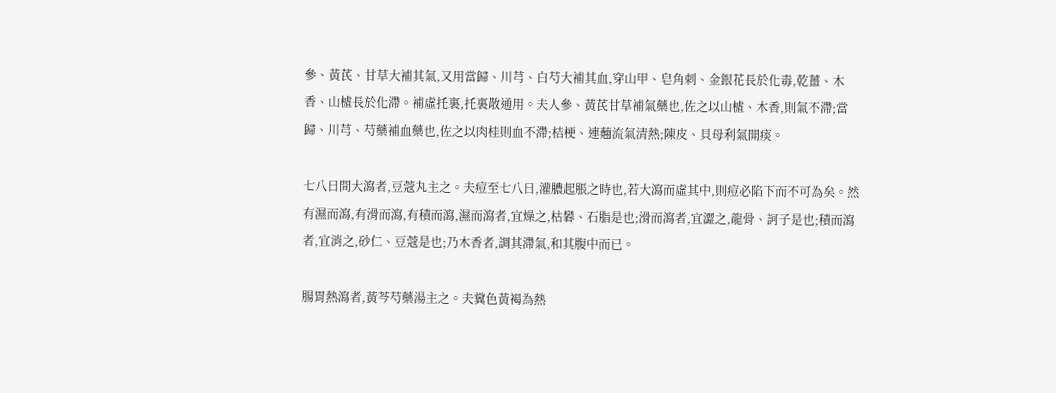參、黃芪、甘草大補其氣,又用當歸、川芎、白芍大補其血,穿山甲、皂角刺、金銀花長於化毒,乾薑、木香、山樝長於化滯。補虛托裏,托裏散通用。夫人參、黃芪甘草補氣藥也,佐之以山樝、木香,則氣不滯;當歸、川芎、芍藥補血藥也,佐之以肉桂則血不滯;桔梗、連𧄍流氣清熱;陳皮、貝母利氣開痰。

七八日間大瀉者,豆蔻丸主之。夫痘至七八日,灌膿起脹之時也,若大瀉而虛其中,則痘必陷下而不可為矣。然有濕而瀉,有滑而瀉,有積而瀉,濕而瀉者,宜燥之,枯礬、石脂是也;滑而瀉者,宜澀之,龍骨、訶子是也;積而瀉者,宜消之,砂仁、豆蔻是也;乃木香者,調其滯氣,和其腹中而已。

腸胃熱瀉者,黃芩芍藥湯主之。夫糞色黃褐為熱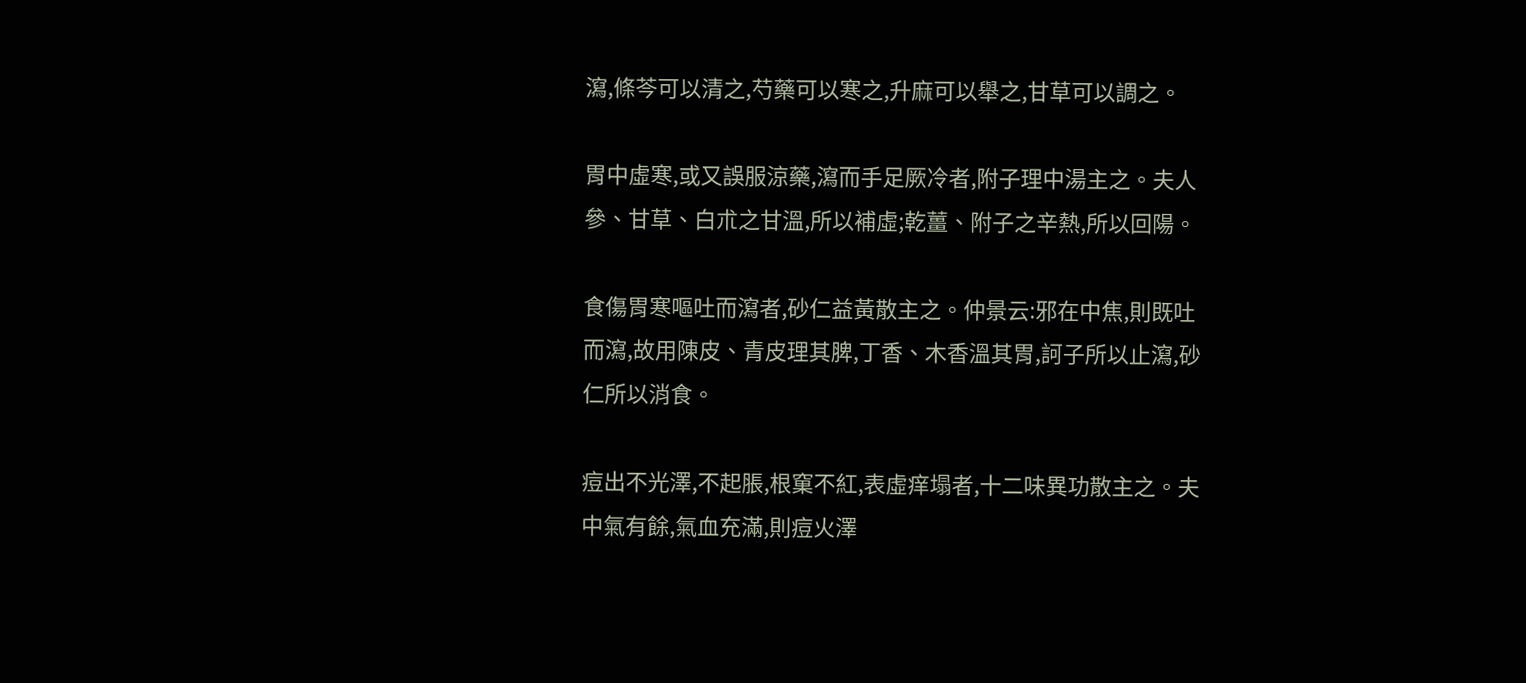瀉,條芩可以清之,芍藥可以寒之,升麻可以舉之,甘草可以調之。

胃中虛寒,或又誤服涼藥,瀉而手足厥冷者,附子理中湯主之。夫人參、甘草、白朮之甘溫,所以補虛;乾薑、附子之辛熱,所以回陽。

食傷胃寒嘔吐而瀉者,砂仁益黃散主之。仲景云:邪在中焦,則既吐而瀉,故用陳皮、青皮理其脾,丁香、木香溫其胃,訶子所以止瀉,砂仁所以消食。

痘出不光澤,不起脹,根窠不紅,表虛痒塌者,十二味異功散主之。夫中氣有餘,氣血充滿,則痘火澤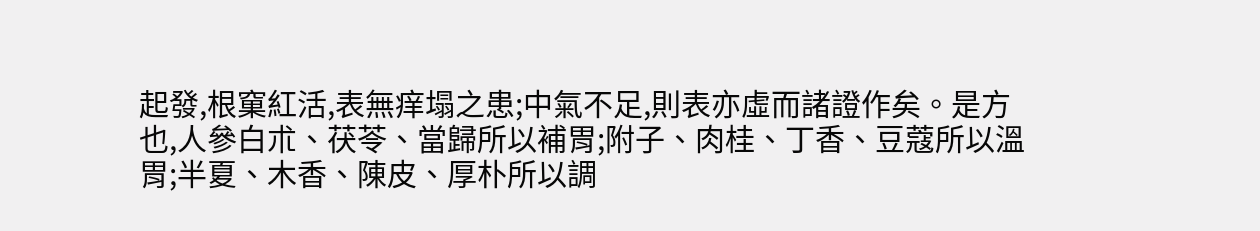起發,根窠紅活,表無痒塌之患;中氣不足,則表亦虛而諸證作矣。是方也,人參白朮、茯苓、當歸所以補胃;附子、肉桂、丁香、豆蔻所以溫胃;半夏、木香、陳皮、厚朴所以調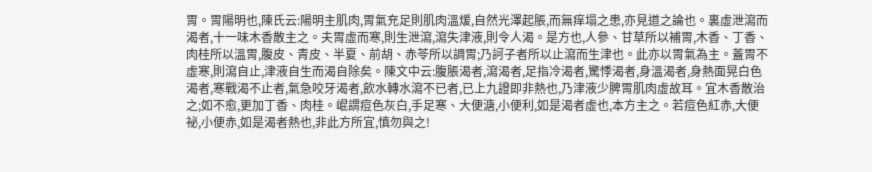胃。胃陽明也,陳氏云:陽明主肌肉,胃氣充足則肌肉溫煖,自然光澤起脹,而無痒塌之患,亦見道之論也。裏虛泄瀉而渴者,十一味木香散主之。夫胃虛而寒,則生泄瀉,瀉失津液,則令人渴。是方也,人參、甘草所以補胃,木香、丁香、肉桂所以溫胃,腹皮、青皮、半夏、前胡、赤苓所以調胃;乃訶子者所以止瀉而生津也。此亦以胃氣為主。蓋胃不虛寒,則瀉自止,津液自生而渴自除矣。陳文中云:腹脹渴者,瀉渴者,足指冷渴者,驚悸渴者,身溫渴者,身熱面晃白色渴者,寒戰渴不止者,氣急咬牙渴者,飲水轉水瀉不已者,已上九證即非熱也,乃津液少脾胃肌肉虛故耳。宜木香散治之;如不愈,更加丁香、肉桂。崐謂痘色灰白,手足寒、大便溏,小便利,如是渴者虛也,本方主之。若痘色紅赤,大便祕,小便赤,如是渴者熱也,非此方所宜,慎勿與之!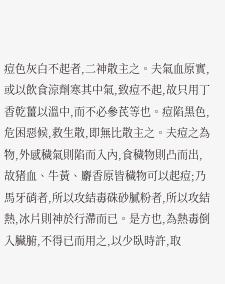痘色灰白不起者,二神散主之。夫氣血原實,或以飲食涼劑寒其中氣,致痘不起,故只用丁香乾薑以溫中,而不必參芪等也。痘陷黑色,危困惡候,救生散,即無比散主之。夫痘之為物,外感穢氣則陷而入內,食穢物則凸而出,故猪血、牛黃、麝香原皆穢物可以起痘;乃馬牙硝者,所以攻結毒硃砂膩粉者,所以攻結熱,冰片則神於行滯而已。是方也,為熱毒倒入臟腑,不得已而用之,以少臥時許,取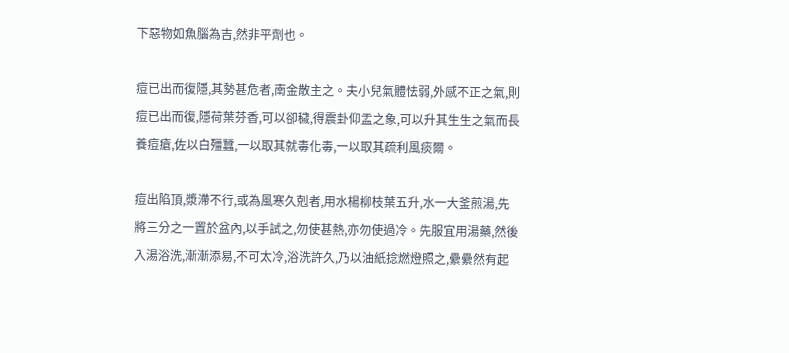下惡物如魚腦為吉,然非平劑也。

痘已出而復隱,其勢甚危者,南金散主之。夫小兒氣體怯弱,外感不正之氣,則痘已出而復,隱荷葉芬香,可以卻穢,得震卦仰盂之象,可以升其生生之氣而長養痘瘡,佐以白殭蠶,一以取其就毒化毒,一以取其疏利風痰爾。

痘出陷頂,漿滯不行,或為風寒久剋者,用水楊柳枝葉五升,水一大釜煎湯,先將三分之一置於盆內,以手試之,勿使甚熱,亦勿使過冷。先服宜用湯藥,然後入湯浴洗,漸漸添易,不可太冷,浴洗許久,乃以油紙捻燃燈照之,纍纍然有起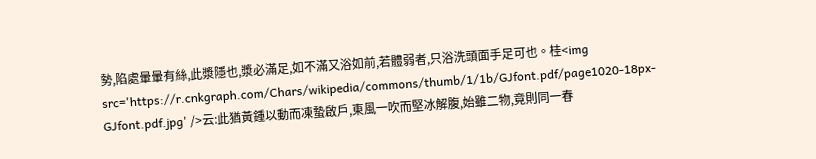勢,陷處暈暈有絲,此漿隱也,漿必滿足,如不滿又浴如前,若體弱者,只浴洗頭面手足可也。桂<img src='https://r.cnkgraph.com/Chars/wikipedia/commons/thumb/1/1b/GJfont.pdf/page1020-18px-GJfont.pdf.jpg' />云:此猶黃鍾以動而凍蟄啟戶,東風一吹而堅冰解腹,始雖二物,竟則同一春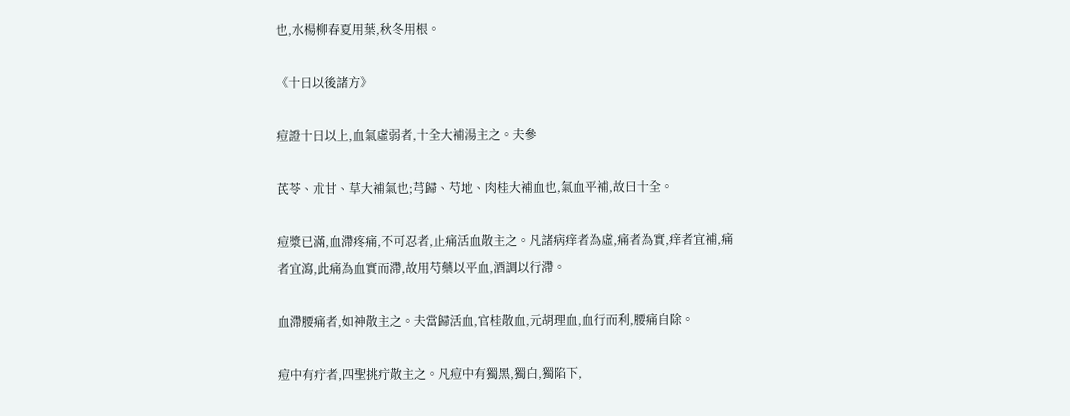也,水楊柳春夏用葉,秋冬用根。

《十日以後諸方》

痘證十日以上,血氣虛弱者,十全大補湯主之。夫參

芪苓、朮甘、草大補氣也;芎歸、芍地、肉桂大補血也,氣血平補,故曰十全。

痘漿已滿,血滯疼痛,不可忍者,止痛活血散主之。凡諸病痒者為虛,痛者為實,痒者宜補,痛者宜瀉,此痛為血實而滯,故用芍藥以平血,酒調以行滯。

血滯腰痛者,如神散主之。夫當歸活血,官桂散血,元胡理血,血行而利,腰痛自除。

痘中有疔者,四聖挑疔散主之。凡痘中有獨黑,獨白,獨陷下,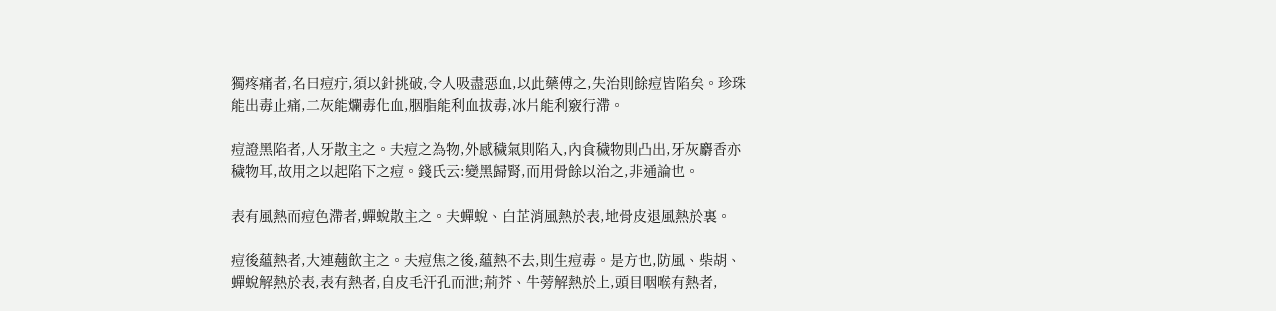獨疼痛者,名曰痘疔,須以針挑破,令人吸盡惡血,以此藥傅之,失治則餘痘皆陷矣。珍珠能出毒止痛,二灰能爛毒化血,胭脂能利血拔毒,冰片能利竅行滯。

痘證黑陷者,人牙散主之。夫痘之為物,外感穢氣則陷入,內食穢物則凸出,牙灰麝香亦穢物耳,故用之以起陷下之痘。錢氏云:變黑歸腎,而用骨餘以治之,非通論也。

表有風熱而痘色滯者,蟬蛻散主之。夫蟬蛻、白芷消風熱於表,地骨皮退風熱於裏。

痘後蘊熱者,大連𧄍飲主之。夫痘焦之後,蘊熱不去,則生痘毒。是方也,防風、柴胡、蟬蛻解熱於表,表有熱者,自皮毛汗孔而泄;荊芥、牛蒡解熱於上,頭目咽喉有熱者,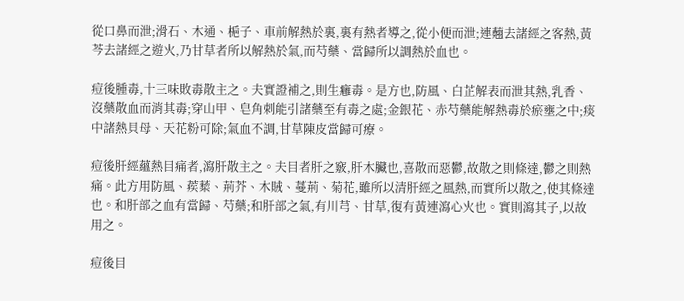從口鼻而泄;滑石、木通、梔子、車前解熱於裏,裏有熱者導之,從小便而泄;連𧄍去諸經之客熱,黃芩去諸經之遊火,乃甘草者所以解熱於氣,而芍藥、當歸所以調熱於血也。

痘後腫毒,十三味敗毒散主之。夫實證補之,則生癰毒。是方也,防風、白芷解表而泄其熱,乳香、沒藥散血而消其毒;穿山甲、皂角刺能引諸藥至有毒之處;金銀花、赤芍藥能解熱毒於瘀壅之中;痰中諸熱貝母、天花粉可除;氣血不調,甘草陳皮當歸可療。

痘後肝經蘊熱目痛者,瀉肝散主之。夫目者肝之竅,肝木臟也,喜散而惡鬱,故散之則條達,鬱之則熱痛。此方用防風、蒺蔾、荊芥、木賊、蔓荊、菊花,雖所以清肝經之風熱,而實所以散之,使其條達也。和肝部之血有當歸、芍藥;和肝部之氣,有川芎、甘草,復有黃連瀉心火也。實則瀉其子,以故用之。

痘後目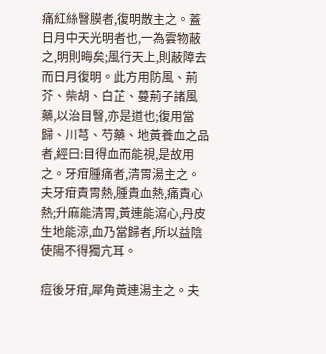痛紅絲瞖膜者,復明散主之。蓋日月中天光明者也,一為雲物蔽之,明則晦矣;風行天上,則蔽障去而日月復明。此方用防風、荊芥、柴胡、白芷、蔓荊子諸風藥,以治目瞖,亦是道也;復用當歸、川芎、芍藥、地黃養血之品者,經曰:目得血而能視,是故用之。牙疳腫痛者,清胃湯主之。夫牙疳責胃熱,腫貴血熱,痛責心熱;升麻能清胃,黃連能瀉心,丹皮生地能涼,血乃當歸者,所以益陰使陽不得獨亢耳。

痘後牙疳,犀角黃連湯主之。夫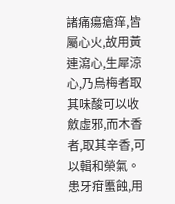諸痛瘍瘡痒,皆屬心火,故用黃連瀉心,生犀涼心,乃烏梅者取其味酸可以收斂虛邪,而木香者,取其辛香,可以輯和榮氣。患牙疳𧏾蝕,用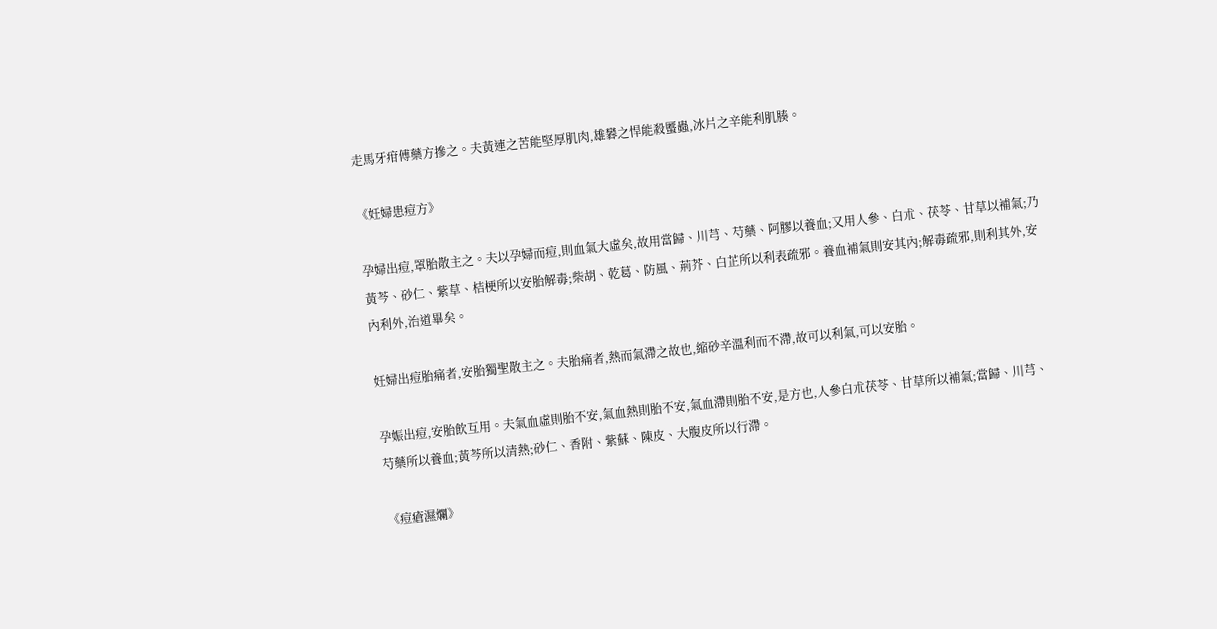走馬牙疳傅藥方摻之。夫黃連之苦能堅厚肌肉,雄礬之悍能殺𧏾蟲,冰片之辛能利肌腠。

《妊婦患痘方》

孕婦出痘,罩胎散主之。夫以孕婦而痘,則血氣大虛矣,故用當歸、川芎、芍藥、阿膠以養血;又用人參、白朮、茯苓、甘草以補氣;乃黃芩、砂仁、紫草、桔梗所以安胎解毒;柴胡、乾葛、防風、荊芥、白芷所以利表疏邪。養血補氣則安其內;解毒疏邪,則利其外,安內利外,治道畢矣。

妊婦出痘胎痛者,安胎獨聖散主之。夫胎痛者,熱而氣滯之故也,縮砂辛溫利而不滯,故可以利氣,可以安胎。

孕娠出痘,安胎飲互用。夫氣血虛則胎不安,氣血熱則胎不安,氣血滯則胎不安,是方也,人參白朮茯苓、甘草所以補氣;當歸、川芎、芍藥所以養血;黃芩所以清熱;砂仁、香附、紫蘇、陳皮、大腹皮所以行滯。

《痘瘡濕爛》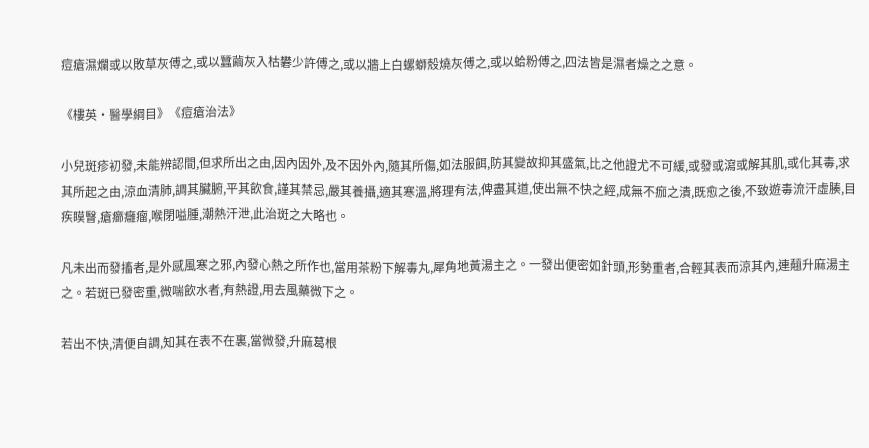痘瘡濕爛或以敗草灰傅之,或以蠶繭灰入枯礬少許傅之,或以牆上白螺螄殼燒灰傅之,或以蛤粉傅之,四法皆是濕者燥之之意。

《樓英·醫學綱目》《痘瘡治法》

小兒斑疹初發,未能辨認間,但求所出之由,因內因外,及不因外內,隨其所傷,如法服餌,防其變故抑其盛氣,比之他證尤不可緩,或發或瀉或解其肌,或化其毒,求其所起之由,涼血清肺,調其臟腑,平其飲食,謹其禁忌,嚴其養攝,適其寒溫,將理有法,俾盡其道,使出無不快之經,成無不痂之潰,既愈之後,不致遊毒流汗虛腠,目疾瞙瞖,瘡癤癰瘤,喉閉嗌腫,潮熱汗泄,此治斑之大略也。

凡未出而發搐者,是外感風寒之邪,內發心熱之所作也,當用茶粉下解毒丸,犀角地黃湯主之。一發出便密如針頭,形勢重者,合輕其表而涼其內,連𧄍升麻湯主之。若斑已發密重,微喘飲水者,有熱證,用去風藥微下之。

若出不快,清便自調,知其在表不在裏,當微發,升麻葛根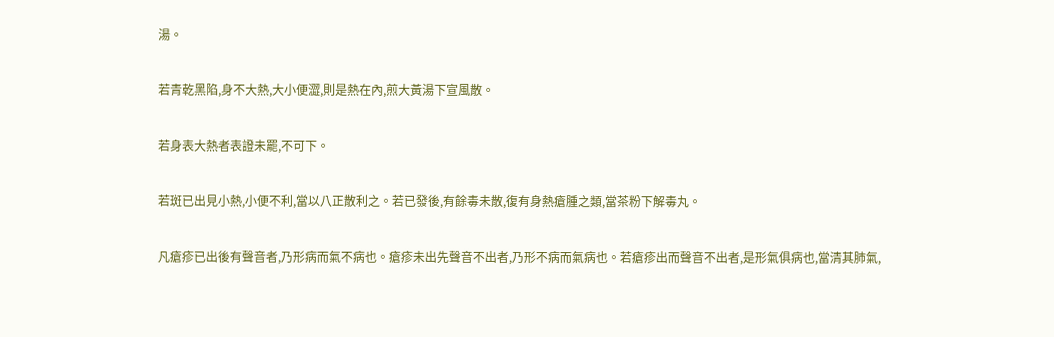湯。

若青乾黑陷,身不大熱,大小便澀,則是熱在內,煎大黃湯下宣風散。

若身表大熱者表證未罷,不可下。

若斑已出見小熱,小便不利,當以八正散利之。若已發後,有餘毒未散,復有身熱瘡腫之類,當茶粉下解毒丸。

凡瘡疹已出後有聲音者,乃形病而氣不病也。瘡疹未出先聲音不出者,乃形不病而氣病也。若瘡疹出而聲音不出者,是形氣俱病也,當清其肺氣,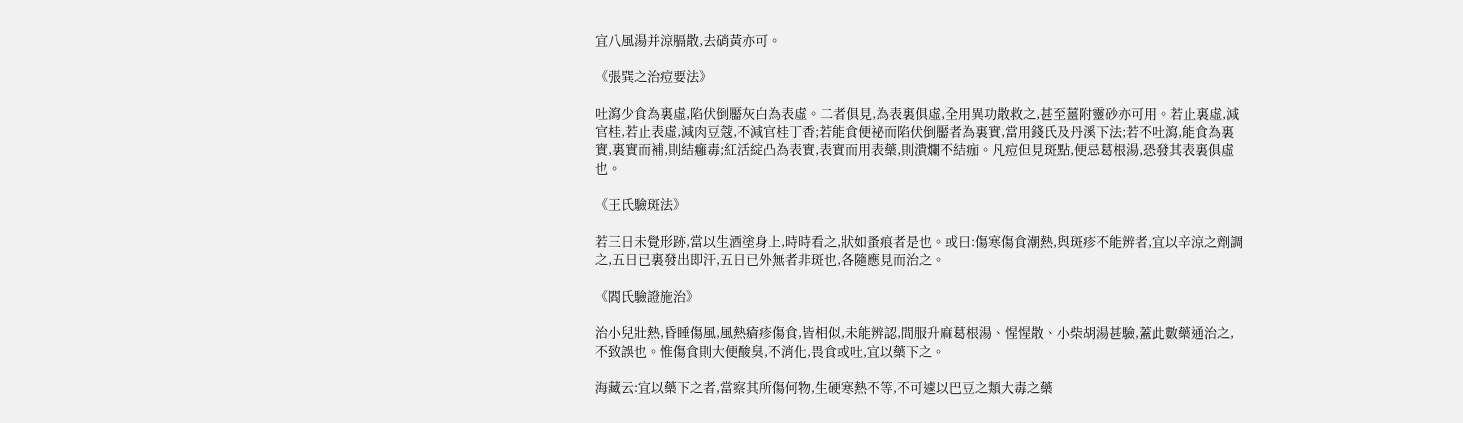宜八風湯并涼膈散,去硝黃亦可。

《張巽之治痘要法》

吐瀉少食為裏虛,陷伏倒靨灰白為表虛。二者俱見,為表裏俱虛,全用異功散救之,甚至薑附靈砂亦可用。若止裏虛,減官桂,若止表虛,減肉豆蔻,不減官桂丁香;若能食便祕而陷伏倒靨者為裏實,當用錢氏及丹溪下法;若不吐瀉,能食為裏實,裏實而補,則結癰毒;紅活綻凸為表實,表實而用表藥,則潰爛不結痂。凡痘但見斑點,便忌葛根湯,恐發其表裏俱虛也。

《王氏驗斑法》

若三日未覺形跡,當以生酒塗身上,時時看之,狀如蚤痕者是也。或曰:傷寒傷食潮熱,與斑疹不能辨者,宜以辛涼之劑調之,五日已裏發出即汗,五日已外無者非斑也,各隨應見而治之。

《閻氏驗證施治》

治小兒壯熱,昏睡傷風,風熱瘡疹傷食,皆相似,未能辨認,間服升麻葛根湯、惺惺散、小柴胡湯甚驗,蓋此數藥通治之,不致誤也。惟傷食則大便酸臭,不消化,畏食或吐,宜以藥下之。

海藏云:宜以藥下之者,當察其所傷何物,生硬寒熱不等,不可遽以巴豆之類大毒之藥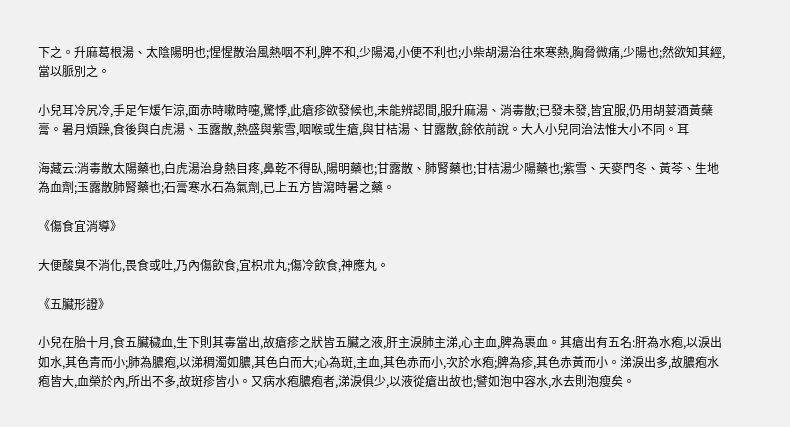下之。升麻葛根湯、太陰陽明也;惺惺散治風熱咽不利,脾不和,少陽渴,小便不利也;小柴胡湯治往來寒熱,胸脅微痛,少陽也;然欲知其經,當以脈別之。

小兒耳冷尻冷,手足乍煖乍涼,面赤時嗽時嚏,驚悸,此瘡疹欲發候也,未能辨認間,服升麻湯、消毒散;已發未發,皆宜服,仍用胡荽酒黃蘗膏。暑月煩躁,食後與白虎湯、玉露散,熱盛與紫雪,咽喉或生瘡,與甘桔湯、甘露散,餘依前說。大人小兒同治法惟大小不同。耳

海藏云:消毒散太陽藥也,白虎湯治身熱目疼,鼻乾不得臥,陽明藥也;甘露散、肺腎藥也;甘桔湯少陽藥也;紫雪、天麥門冬、黃芩、生地為血劑;玉露散肺腎藥也;石膏寒水石為氣劑,已上五方皆瀉時暑之藥。

《傷食宜消導》

大便酸臭不消化,畏食或吐,乃內傷飲食,宜枳朮丸;傷冷飲食,神應丸。

《五臟形證》

小兒在胎十月,食五臟穢血,生下則其毒當出,故瘡疹之狀皆五臟之液,肝主淚肺主涕,心主血,脾為裹血。其瘡出有五名:肝為水疱,以淚出如水,其色青而小;肺為膿疱,以涕稠濁如膿,其色白而大;心為斑,主血,其色赤而小,次於水疱;脾為疹,其色赤黃而小。涕淚出多,故膿疱水疱皆大,血榮於內,所出不多,故斑疹皆小。又病水疱膿疱者,涕淚俱少,以液從瘡出故也;譬如泡中容水,水去則泡瘦矣。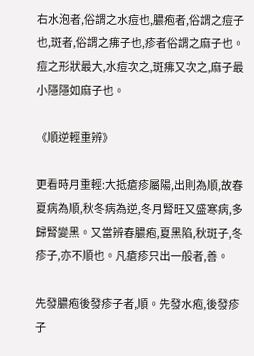右水泡者,俗謂之水痘也,膿疱者,俗謂之痘子也,斑者,俗謂之疿子也,疹者俗謂之麻子也。痘之形狀最大,水痘次之,斑疿又次之,麻子最小隱隱如麻子也。

《順逆輕重辨》

更看時月重輕:大抵瘡疹屬陽,出則為順,故春夏病為順,秋冬病為逆,冬月腎旺又盛寒病,多歸腎變黑。又當辨春膿疱,夏黑陷,秋斑子,冬疹子,亦不順也。凡瘡疹只出一般者,善。

先發膿疱後發疹子者,順。先發水疱,後發疹子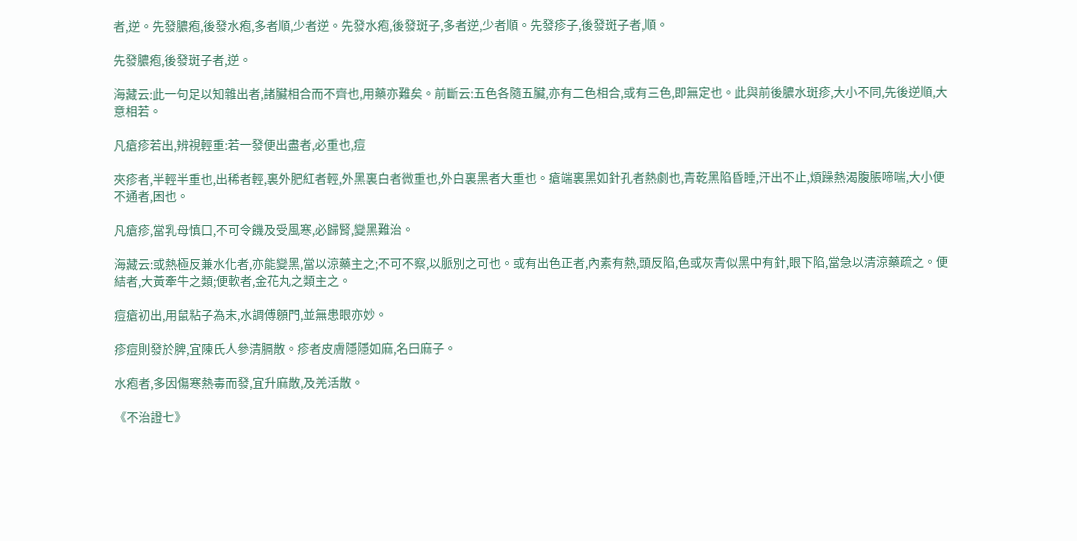者,逆。先發膿疱,後發水疱,多者順,少者逆。先發水疱,後發斑子,多者逆,少者順。先發疹子,後發斑子者,順。

先發膿疱,後發斑子者,逆。

海藏云:此一句足以知雜出者,諸臟相合而不齊也,用藥亦難矣。前斷云:五色各隨五臟,亦有二色相合,或有三色,即無定也。此與前後膿水斑疹,大小不同,先後逆順,大意相若。

凡瘡疹若出,辨視輕重:若一發便出盡者,必重也,痘

夾疹者,半輕半重也,出稀者輕,裏外肥紅者輕,外黑裏白者微重也,外白裏黑者大重也。瘡端裏黑如針孔者熱劇也,青乾黑陷昏睡,汗出不止,煩躁熱渴腹脹啼喘,大小便不通者,困也。

凡瘡疹,當乳母慎口,不可令饑及受風寒,必歸腎,變黑難治。

海藏云:或熱極反兼水化者,亦能變黑,當以涼藥主之;不可不察,以脈別之可也。或有出色正者,內素有熱,頭反陷,色或灰青似黑中有針,眼下陷,當急以清涼藥疏之。便結者,大黃牽牛之類;便軟者,金花丸之類主之。

痘瘡初出,用鼠粘子為末,水調傅顖門,並無患眼亦妙。

疹痘則發於脾,宜陳氏人參清膈散。疹者皮膚隱隱如麻,名曰麻子。

水疱者,多因傷寒熱毒而發,宜升麻散,及羌活散。

《不治證七》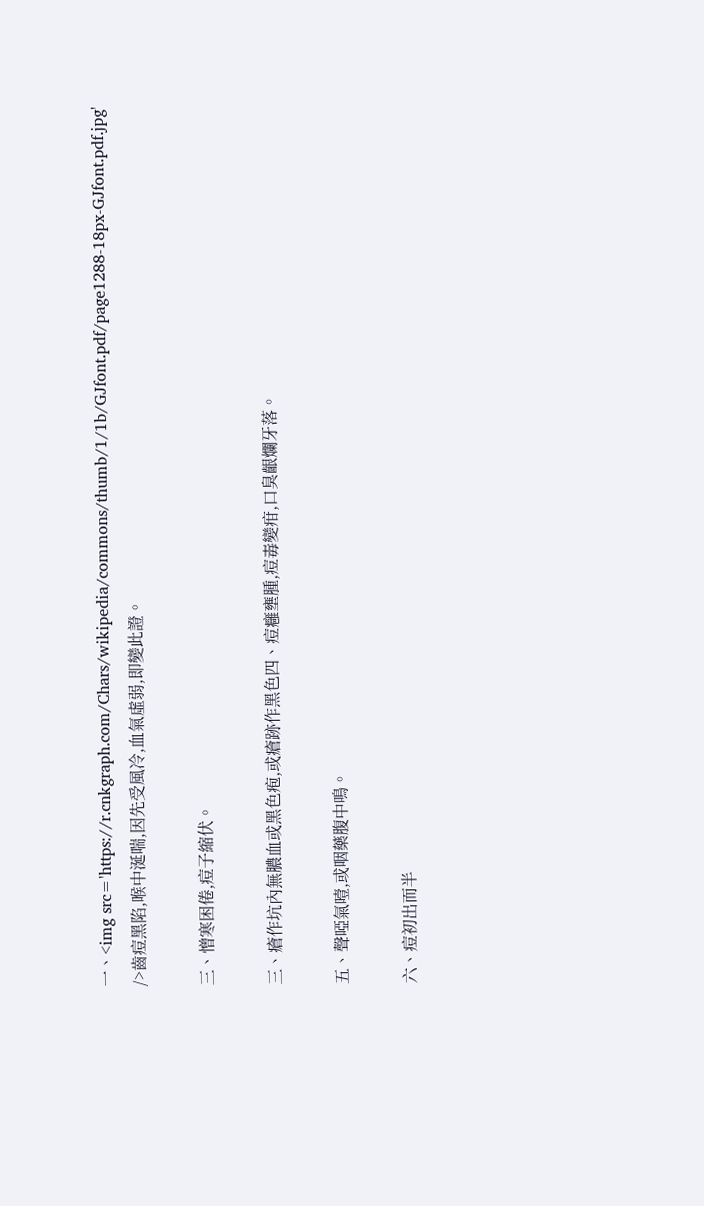一、<img src='https://r.cnkgraph.com/Chars/wikipedia/commons/thumb/1/1b/GJfont.pdf/page1288-18px-GJfont.pdf.jpg' />齒痘黑陷,喉中涎喘,因先受風冷,血氣虛弱,即變此證。

三、憎寒困倦,痘子縮伏。

三、瘡作坑內無膿血或黑色疱,或瘡跡作黑色四、痘癰壅腫,痘毒變疳,口臭齦爛牙落。

五、聲啞氣噎,或咽藥腹中鳴。

六、痘初出而半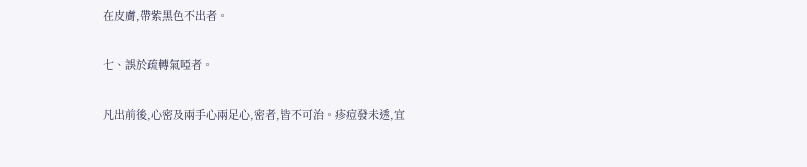在皮膚,帶紫黑色不出者。

七、誤於疏轉氣啞者。

凡出前後,心密及兩手心兩足心,密者,皆不可治。疹痘發未透,宜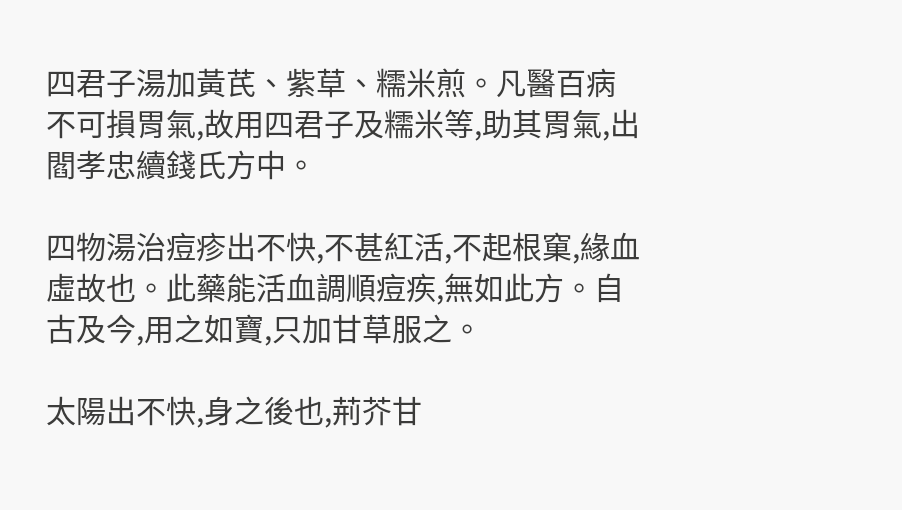四君子湯加黃芪、紫草、糯米煎。凡醫百病不可損胃氣,故用四君子及糯米等,助其胃氣,出閻孝忠續錢氏方中。

四物湯治痘疹出不快,不甚紅活,不起根窠,緣血虛故也。此藥能活血調順痘疾,無如此方。自古及今,用之如寶,只加甘草服之。

太陽出不快,身之後也,荊芥甘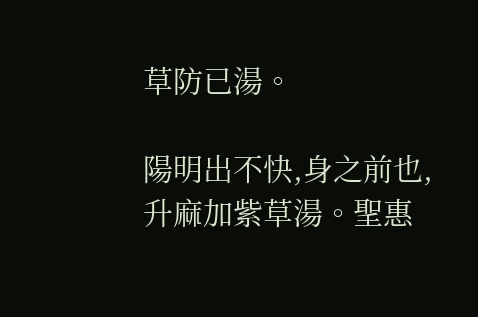草防已湯。

陽明出不快,身之前也,升麻加紫草湯。聖惠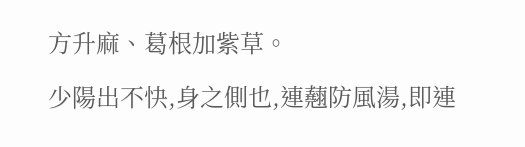方升麻、葛根加紫草。

少陽出不快,身之側也,連𧄍防風湯,即連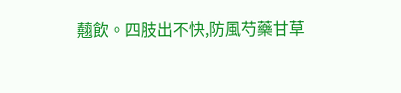𧄍飲。四肢出不快,防風芍藥甘草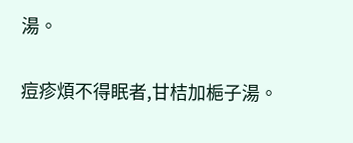湯。

痘疹煩不得眠者,甘桔加梔子湯。